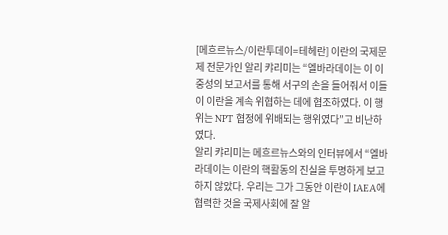[메흐르뉴스/이란투데이=테헤란] 이란의 국제문제 전문가인 알리 캬리미는 “엘바라데이는 이 이중성의 보고서를 통해 서구의 손을 들어줘서 이들이 이란을 계속 위협하는 데에 협조하였다. 이 행위는 NPT 협정에 위배되는 행위였다”고 비난하였다.
알리 캬리미는 메흐르뉴스와의 인터뷰에서 “엘바라데이는 이란의 핵활동의 진실을 투명하게 보고하지 않았다. 우리는 그가 그동안 이란이 IAEA에 협력한 것을 국제사회에 잘 알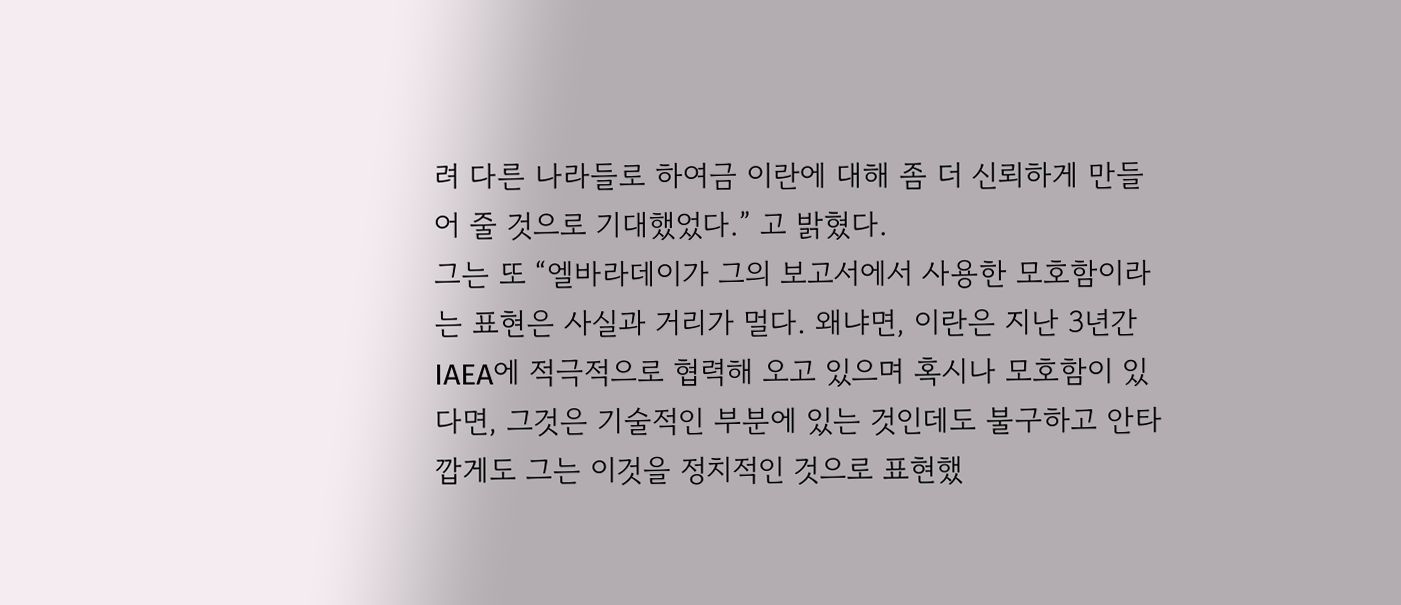려 다른 나라들로 하여금 이란에 대해 좀 더 신뢰하게 만들어 줄 것으로 기대했었다.” 고 밝혔다.
그는 또 “엘바라데이가 그의 보고서에서 사용한 모호함이라는 표현은 사실과 거리가 멀다. 왜냐면, 이란은 지난 3년간 IAEA에 적극적으로 협력해 오고 있으며 혹시나 모호함이 있다면, 그것은 기술적인 부분에 있는 것인데도 불구하고 안타깝게도 그는 이것을 정치적인 것으로 표현했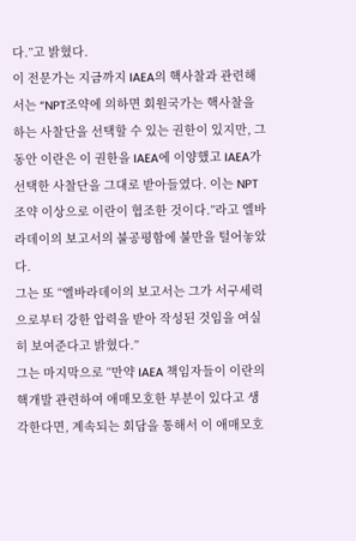다.”고 밝혔다.
이 전문가는 지금까지 IAEA의 핵사찰과 관련해서는 “NPT조약에 의하면 회원국가는 핵사찰을 하는 사찰단을 선택할 수 있는 권한이 있지만, 그동안 이란은 이 권한을 IAEA에 이양했고 IAEA가 선택한 사찰단을 그대로 받아들였다. 이는 NPT조약 이상으로 이란이 협조한 것이다.”라고 엘바라데이의 보고서의 불공평함에 불만을 털어놓았다.
그는 또 “엘바라데이의 보고서는 그가 서구세력으로부터 강한 압력을 받아 작성된 것임을 여실히 보여준다고 밝혔다.”
그는 마지막으로 “만약 IAEA 책임자들이 이란의 핵개발 관련하여 애매모호한 부분이 있다고 생각한다면, 계속되는 회담을 통해서 이 애매모호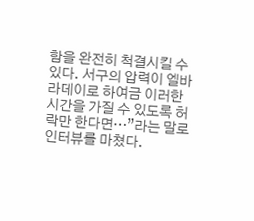함을 완전히 척결시킬 수 있다. 서구의 압력이 엘바라데이로 하여금 이러한 시간을 가질 수 있도록 허락만 한다면…”라는 말로 인터뷰를 마쳤다.